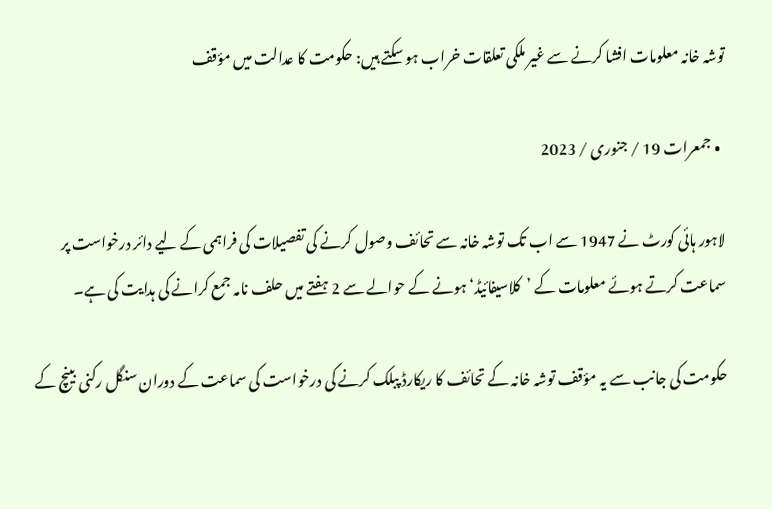توشہ خانہ معلومات افشا کرنے سے غیر ملکی تعلقات خراب ہو سکتے ہیں: حکومت کا عدالت میں مؤقف

  • جمعرات 19 / جنوری / 2023

لاہور ہائی کورٹ نے 1947 سے اب تک توشہ خانہ سے تحائف وصول کرنے کی تفصیلات کی فراہمی کے لیے دائر درخواست پر سماعت کرتے ہوئے معلومات کے ’کلاسیفائیڈ‘ ہونے کے حوالے سے 2 ہفتے میں حلف نامہ جمع کرانے کی ہدایت کی ہے۔

حکومت کی جانب سے یہ مؤقف توشہ خانہ کے تحائف کا ریکارڈ پبلک کرنے کی درخواست کی سماعت کے دوران سنگل رکنی بینچ کے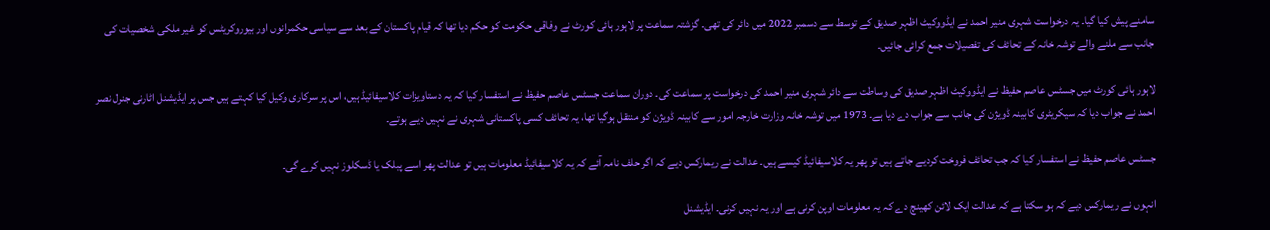سامنے پیش کیا گیا۔ یہ درخواست شہری منیر احمد نے ایڈووکیٹ اظہر صدیق کے توسط سے دسمبر 2022 میں دائر کی تھی۔ گزشتہ سماعت پر لاہور ہائی کورٹ نے وفاقی حکومت کو حکم دیا تھا کہ قیام پاکستان کے بعد سے سیاسی حکمرانوں اور بیوروکریٹس کو غیر ملکی شخصیات کی جانب سے ملنے والے توشہ خانہ کے تحائف کی تفصیلات جمع کرائی جائیں۔

لاہور ہائی کورٹ میں جسٹس عاصم حفیظ نے ایڈووکیٹ اظہر صدیق کی وساطت سے دائر شہری منیر احمد کی درخواست پر سماعت کی۔ دوران سماعت جسٹس عاصم حفیظ نے استفسار کیا کہ یہ دستاویزات کلاسیفائیڈ ہیں، اس پر سرکاری وکیل کیا کہتے ہیں جس پر ایڈیشنل اٹارنی جنرل نصر احمد نے جواب دیا کہ سیکریٹری کابینہ ڈویژن کی جانب سے جواب دے دیا ہے۔ 1973 میں توشہ خانہ وزارت خارجہ امور سے کابینہ ڈویژن کو منتقل ہوگیا تھا، یہ تحائف کسی پاکستانی شہری نے نہیں دیے ہوتے۔

جسٹس عاصم حفیظ نے استفسار کیا کہ جب تحائف فروخت کردیے جاتے ہیں تو پھر یہ کلاسیفائیڈ کیسے ہیں۔ عدالت نے ریمارکس دیے کہ اگر حلف نامہ آئے کہ یہ کلاسیفائیڈ معلومات ہیں تو عدالت پھر اسے پبلک یا ڈسکلوز نہیں کرے گی۔

انہوں نے ریمارکس دیے کہ ہو سکتا ہے کہ عدالت ایک لائن کھینچ دے کہ یہ معلومات اوپن کرنی ہے اور یہ نہیں کرنی۔ ایڈیشنل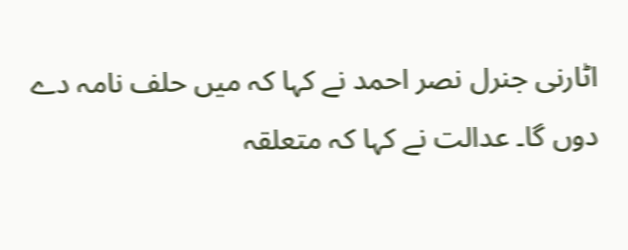اٹارنی جنرل نصر احمد نے کہا کہ میں حلف نامہ دے دوں گا۔ عدالت نے کہا کہ متعلقہ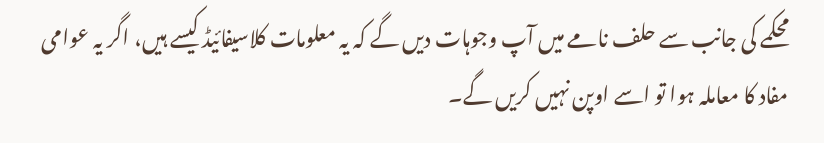محکمے کی جانب سے حلف نامے میں آپ وجوہات دیں گے کہ یہ معلومات کلاسیفائیڈ کیسے ہیں، اگر یہ عوامی مفاد کا معاملہ ہوا تو اسے اوپن نہیں کریں گے۔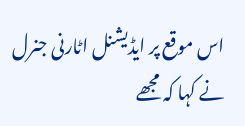اس موقع پر ایڈیشنل اٹارنی جنرل نے کہا کہ مجھے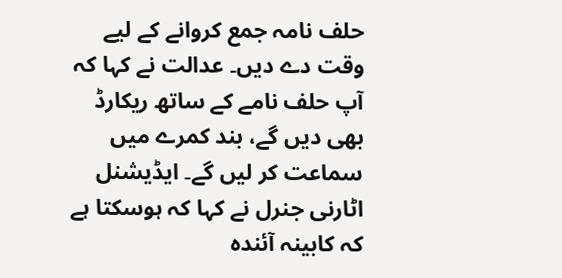حلف نامہ جمع کروانے کے لیے وقت دے دیں۔ عدالت نے کہا کہ آپ حلف نامے کے ساتھ ریکارڈ بھی دیں گے، بند کمرے میں سماعت کر لیں گے۔ ایڈیشنل اٹارنی جنرل نے کہا کہ ہوسکتا ہے کہ کابینہ آئندہ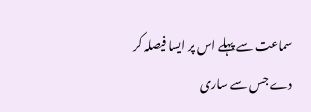سماعت سے پہلے اس پر ایسا فیصلہ کر دے جس سے ساری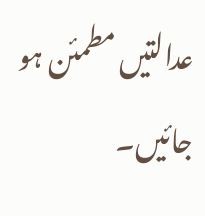عدالتیں مطمئن ہو جائیں۔